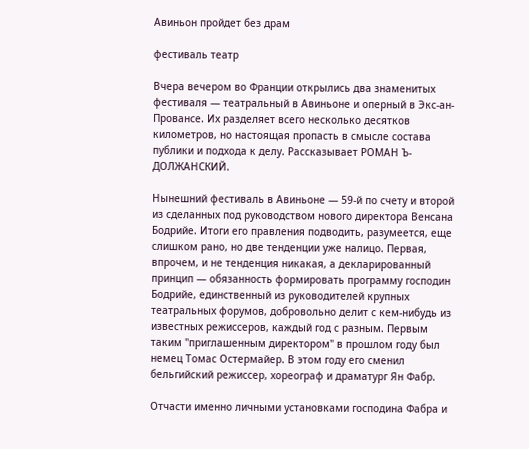Авиньон пройдет без драм

фестиваль театр

Вчера вечером во Франции открылись два знаменитых фестиваля — театральный в Авиньоне и оперный в Экс-ан-Провансе. Их разделяет всего несколько десятков километров, но настоящая пропасть в смысле состава публики и подхода к делу. Рассказывает РОМАН Ъ-ДОЛЖАНСКИЙ.

Нынешний фестиваль в Авиньоне — 59-й по счету и второй из сделанных под руководством нового директора Венсана Бодрийе. Итоги его правления подводить, разумеется, еще слишком рано, но две тенденции уже налицо. Первая, впрочем, и не тенденция никакая, а декларированный принцип — обязанность формировать программу господин Бодрийе, единственный из руководителей крупных театральных форумов, добровольно делит с кем-нибудь из известных режиссеров, каждый год с разным. Первым таким "приглашенным директором" в прошлом году был немец Томас Остермайер. В этом году его сменил бельгийский режиссер, хореограф и драматург Ян Фабр.

Отчасти именно личными установками господина Фабра и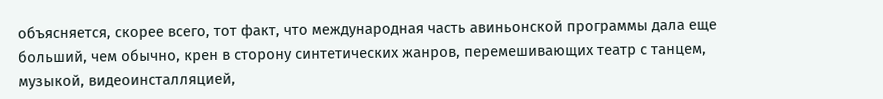объясняется, скорее всего, тот факт, что международная часть авиньонской программы дала еще больший, чем обычно, крен в сторону синтетических жанров, перемешивающих театр с танцем, музыкой, видеоинсталляцией,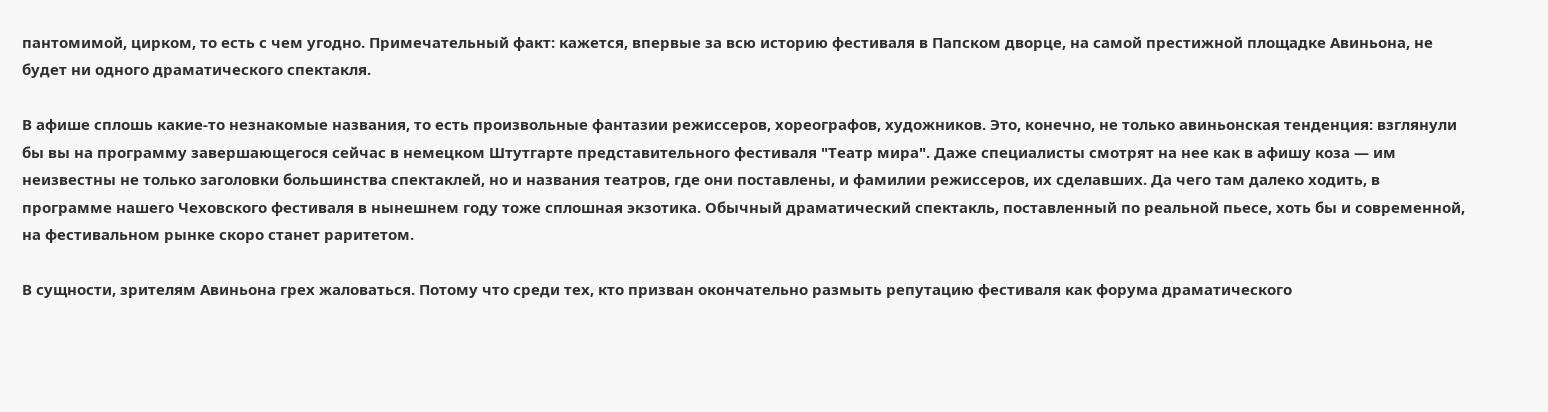пантомимой, цирком, то есть с чем угодно. Примечательный факт: кажется, впервые за всю историю фестиваля в Папском дворце, на самой престижной площадке Авиньона, не будет ни одного драматического спектакля.

В афише сплошь какие-то незнакомые названия, то есть произвольные фантазии режиссеров, хореографов, художников. Это, конечно, не только авиньонская тенденция: взглянули бы вы на программу завершающегося сейчас в немецком Штутгарте представительного фестиваля "Театр мира". Даже специалисты смотрят на нее как в афишу коза — им неизвестны не только заголовки большинства спектаклей, но и названия театров, где они поставлены, и фамилии режиссеров, их сделавших. Да чего там далеко ходить, в программе нашего Чеховского фестиваля в нынешнем году тоже сплошная экзотика. Обычный драматический спектакль, поставленный по реальной пьесе, хоть бы и современной, на фестивальном рынке скоро станет раритетом.

В сущности, зрителям Авиньона грех жаловаться. Потому что среди тех, кто призван окончательно размыть репутацию фестиваля как форума драматического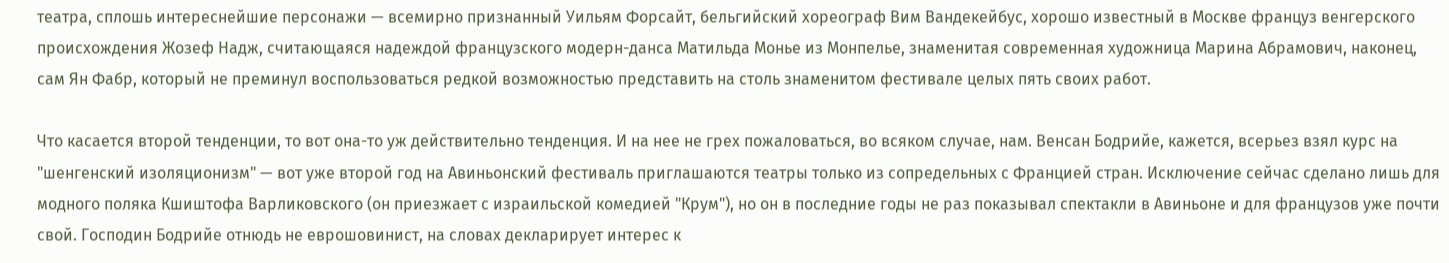театра, сплошь интереснейшие персонажи — всемирно признанный Уильям Форсайт, бельгийский хореограф Вим Вандекейбус, хорошо известный в Москве француз венгерского происхождения Жозеф Надж, считающаяся надеждой французского модерн-данса Матильда Монье из Монпелье, знаменитая современная художница Марина Абрамович, наконец, сам Ян Фабр, который не преминул воспользоваться редкой возможностью представить на столь знаменитом фестивале целых пять своих работ.

Что касается второй тенденции, то вот она-то уж действительно тенденция. И на нее не грех пожаловаться, во всяком случае, нам. Венсан Бодрийе, кажется, всерьез взял курс на "шенгенский изоляционизм" — вот уже второй год на Авиньонский фестиваль приглашаются театры только из сопредельных с Францией стран. Исключение сейчас сделано лишь для модного поляка Кшиштофа Варликовского (он приезжает с израильской комедией "Крум"), но он в последние годы не раз показывал спектакли в Авиньоне и для французов уже почти свой. Господин Бодрийе отнюдь не еврошовинист, на словах декларирует интерес к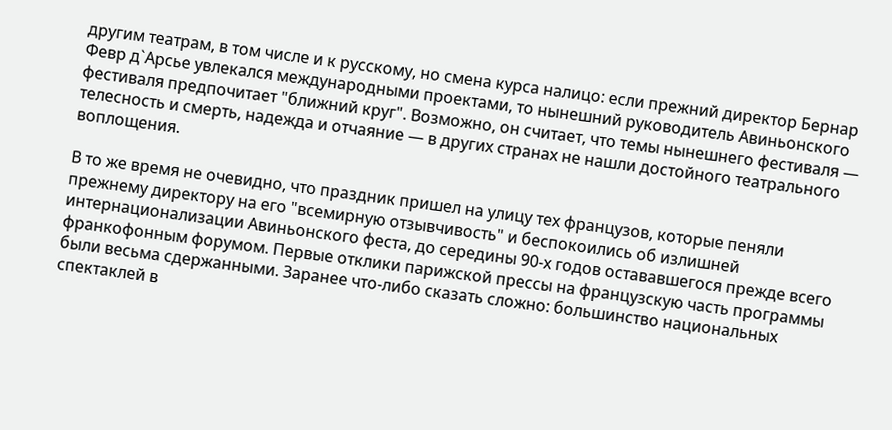другим театрам, в том числе и к русскому, но смена курса налицо: если прежний директор Бернар Февр д`Арсье увлекался международными проектами, то нынешний руководитель Авиньонского фестиваля предпочитает "ближний круг". Возможно, он считает, что темы нынешнего фестиваля — телесность и смерть, надежда и отчаяние — в других странах не нашли достойного театрального воплощения.

В то же время не очевидно, что праздник пришел на улицу тех французов, которые пеняли прежнему директору на его "всемирную отзывчивость" и беспокоились об излишней интернационализации Авиньонского феста, до середины 90-х годов остававшегося прежде всего франкофонным форумом. Первые отклики парижской прессы на французскую часть программы были весьма сдержанными. Заранее что-либо сказать сложно: большинство национальных спектаклей в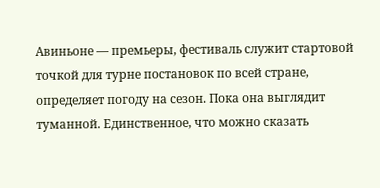Авиньоне — премьеры, фестиваль служит стартовой точкой для турне постановок по всей стране, определяет погоду на сезон. Пока она выглядит туманной. Единственное, что можно сказать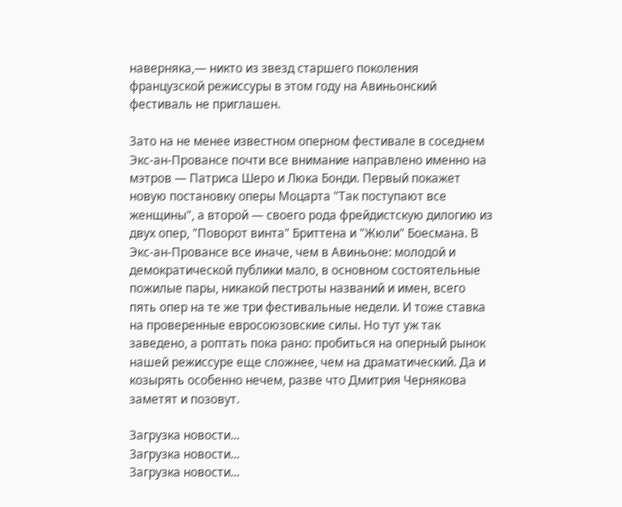наверняка,— никто из звезд старшего поколения французской режиссуры в этом году на Авиньонский фестиваль не приглашен.

Зато на не менее известном оперном фестивале в соседнем Экс-ан-Провансе почти все внимание направлено именно на мэтров — Патриса Шеро и Люка Бонди. Первый покажет новую постановку оперы Моцарта "Так поступают все женщины", а второй — своего рода фрейдистскую дилогию из двух опер, "Поворот винта" Бриттена и "Жюли" Боесмана. В Экс-ан-Провансе все иначе, чем в Авиньоне: молодой и демократической публики мало, в основном состоятельные пожилые пары, никакой пестроты названий и имен, всего пять опер на те же три фестивальные недели. И тоже ставка на проверенные евросоюзовские силы. Но тут уж так заведено, а роптать пока рано: пробиться на оперный рынок нашей режиссуре еще сложнее, чем на драматический. Да и козырять особенно нечем, разве что Дмитрия Чернякова заметят и позовут.

Загрузка новости...
Загрузка новости...
Загрузка новости...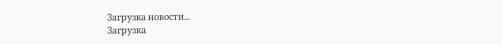Загрузка новости...
Загрузка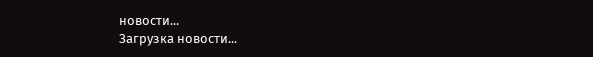новости...
Загрузка новости...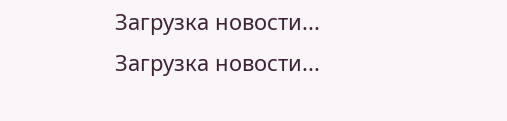Загрузка новости...
Загрузка новости...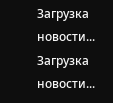Загрузка новости...
Загрузка новости...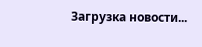Загрузка новости...